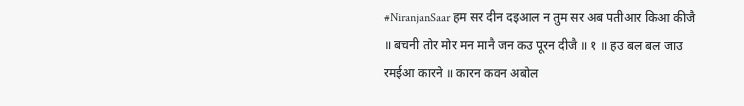#NiranjanSaar हम सर दीन दइआल न तुम सर अब पतीआर किआ कीजै ॥ बचनी तोर मोर मन मानै जन कउ पूरन दीजै ॥ १ ॥ हउ बल बल जाउ रमईआ कारने ॥ कारन कवन अबोल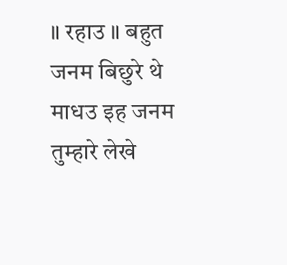॥ रहाउ ॥ बहुत जनम बिछुरे थे माधउ इह जनम तुम्हारे लेखे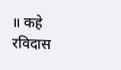॥ कहे रविदास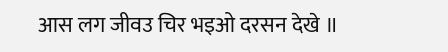आस लग जीवउ चिर भइओ दरसन देखे ॥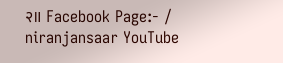२॥ Facebook Page:- / niranjansaar YouTube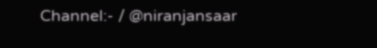Channel:- / @niranjansaar